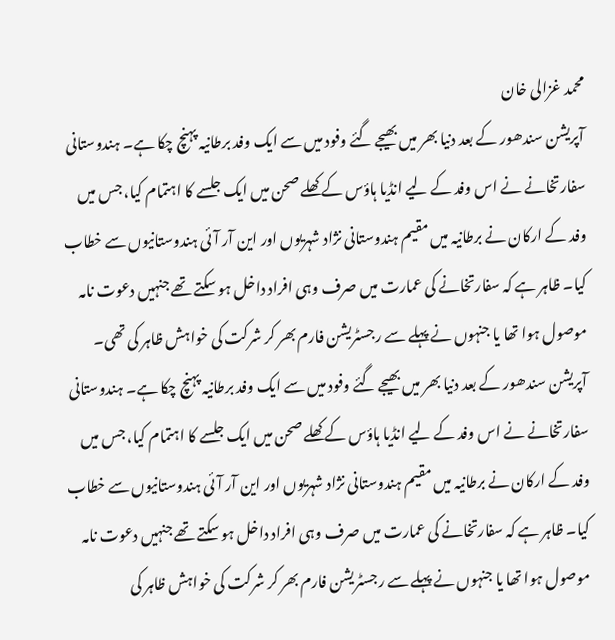محمد غزالی خان
آپریشن سندھور کے بعد دنیا بھر میں بھیجے گئے وفود میں سے ایک وفد برطانیہ پہنچ چکا ہے۔ ہندوستانی سفارتخانے نے اس وفد کے لیے انڈیا ہاؤس کے کھلے صحن میں ایک جلسے کا اہتمام کیا، جس میں وفد کے ارکان نے برطانیہ میں مقیم ہندوستانی نژاد شہریوں اور این آر آئی ہندوستانیوں سے خطاب کیا۔ ظاہر ہے کہ سفارتخانے کی عمارت میں صرف وہی افراد داخل ہو سکتے تھے جنہیں دعوت نامہ موصول ہوا تھا یا جنہوں نے پہلے سے رجسٹریشن فارم بھر کر شرکت کی خواہش ظاہر کی تھی۔
آپریشن سندھور کے بعد دنیا بھر میں بھیجے گئے وفود میں سے ایک وفد برطانیہ پہنچ چکا ہے۔ ہندوستانی سفارتخانے نے اس وفد کے لیے انڈیا ہاؤس کے کھلے صحن میں ایک جلسے کا اہتمام کیا، جس میں وفد کے ارکان نے برطانیہ میں مقیم ہندوستانی نژاد شہریوں اور این آر آئی ہندوستانیوں سے خطاب کیا۔ ظاہر ہے کہ سفارتخانے کی عمارت میں صرف وہی افراد داخل ہو سکتے تھے جنہیں دعوت نامہ موصول ہوا تھا یا جنہوں نے پہلے سے رجسٹریشن فارم بھر کر شرکت کی خواہش ظاہر کی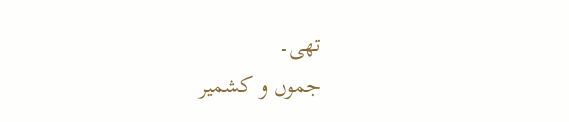تھی۔
جموں و کشمیر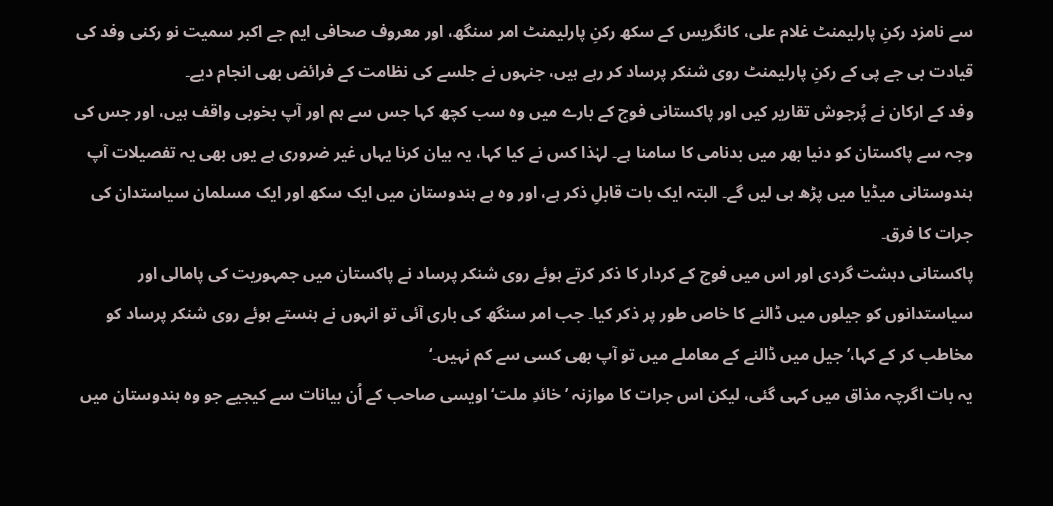سے نامزد رکنِ پارلیمنٹ غلام علی، کانگریس کے سکھ رکنِ پارلیمنٹ امر سنگھ، اور معروف صحافی ایم جے اکبر سمیت نو رکنی وفد کی قیادت بی جے پی کے رکنِ پارلیمنٹ روی شنکر پرساد کر رہے ہیں، جنہوں نے جلسے کی نظامت کے فرائض بھی انجام دیے۔
وفد کے ارکان نے پُرجوش تقاریر کیں اور پاکستانی فوج کے بارے میں وہ سب کچھ کہا جس سے ہم اور آپ بخوبی واقف ہیں، اور جس کی وجہ سے پاکستان کو دنیا بھر میں بدنامی کا سامنا ہے۔ لہٰذا کس نے کیا کہا، یہ بیان کرنا یہاں غیر ضروری ہے یوں بھی یہ تفصیلات آپ ہندوستانی میڈیا میں پڑھ ہی لیں گے۔ البتہ ایک بات قابلِ ذکر ہے، اور وہ ہے ہندوستان میں ایک سکھ اور ایک مسلمان سیاستدان کی جرات کا فرق۔
پاکستانی دہشت گردی اور اس میں فوج کے کردار کا ذکر کرتے ہوئے روی شنکر پرساد نے پاکستان میں جمہوریت کی پامالی اور سیاستدانوں کو جیلوں میں ڈالنے کا خاص طور پر ذکر کیا۔ جب امر سنگھ کی باری آئی تو انہوں نے ہنستے ہوئے روی شنکر پرساد کو مخاطب کر کے کہا،’جیل میں ڈالنے کے معاملے میں تو آپ بھی کسی سے کم نہیں۔‘
یہ بات اگرچہ مذاق میں کہی گئی، لیکن اس جرات کا موازنہ ’خائدِ ملت‘ اویسی صاحب کے اُن بیانات سے کیجیے جو وہ ہندوستان میں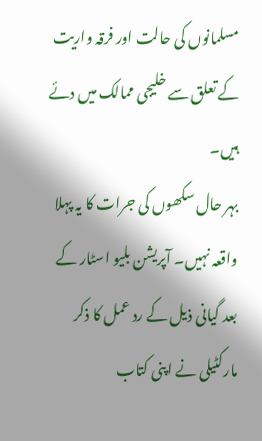مسلمانوں کی حالت اور فرقہ واریت کے تعلق سے خلیجی ممالک میں دئے ہیں۔
بہر حال سکھوں کی جرات کا یہ پہلا واقعہ نہیں۔ آپریشن بلیو اسٹار کے بعد گیانی ذیل کے رد عمل کا ذکر مارکٹیلی نے اپنی کتاب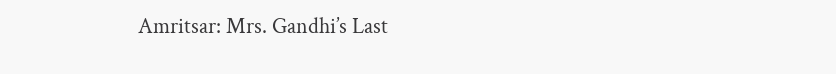Amritsar: Mrs. Gandhi’s Last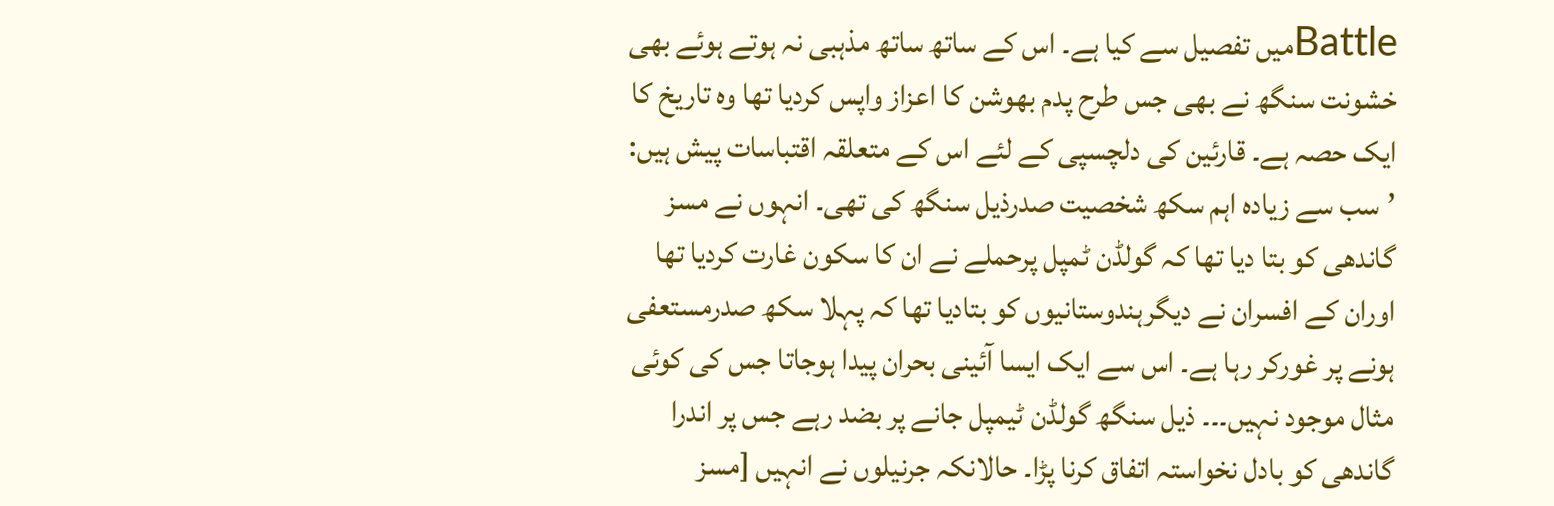Battleمیں تفصیل سے کیا ہے۔ اس کے ساتھ ساتھ مذہبی نہ ہوتے ہوئے بھی خشونت سنگھ نے بھی جس طرح پدم بھوشن کا اعزاز واپس کردیا تھا وہ تاریخ کا ایک حصہ ہے۔ قارئین کی دلچسپی کے لئے اس کے متعلقہ اقتباسات پیش ہیں:
’سب سے زیادہ اہم سکھ شخصیت صدرذیل سنگھ کی تھی۔ انہوں نے مسز گاندھی کو بتا دیا تھا کہ گولڈن ٹمپل پرحملے نے ان کا سکون غارت کردیا تھا اوران کے افسران نے دیگرہندوستانیوں کو بتادیا تھا کہ پہلا سکھ صدرمستعفی ہونے پر غورکر رہا ہے۔ اس سے ایک ایسا آئینی بحران پیدا ہوجاتا جس کی کوئی مثال موجود نہیں۔۔۔ ذیل سنگھ گولڈن ٹیمپل جانے پر بضد رہے جس پر اندرا گاندھی کو بادل نخواستہ اتفاق کرنا پڑا۔ حالانکہ جرنیلوں نے انہیں [مسز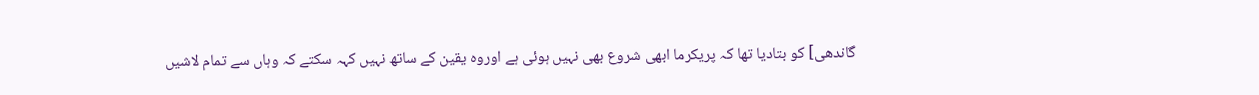گاندھی] کو بتادیا تھا کہ پریکرما ابھی شروع بھی نہیں ہوئی ہے اوروہ یقین کے ساتھ نہیں کہہ سکتے کہ وہاں سے تمام لاشیں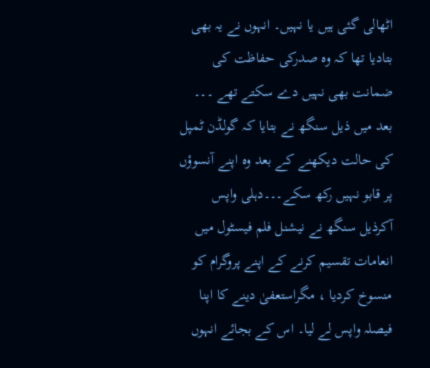اٹھالی گئی ہیں یا نہیں۔ انہوں نے یہ بھی بتادیا تھا کہ وہ صدرکی حفاظت کی ضمانت بھی نہیں دے سکتے تھے ۔۔۔ بعد میں ذیل سنگھ نے بتایا کہ گولڈن ٹمپل کی حالت دیکھنے کے بعد وہ اپنے آنسوؤں پر قابو نہیں رکھ سکے۔۔۔دہلی واپس آکرذیل سنگھ نے نیشنل فلم فیسٹول میں انعامات تقسیم کرنے کے اپنے پروگرام کو منسوخ کردیا ، مگراستعفیٰ دینے کا اپنا فیصلہ واپس لے لیا۔ اس کے بجائے انہوں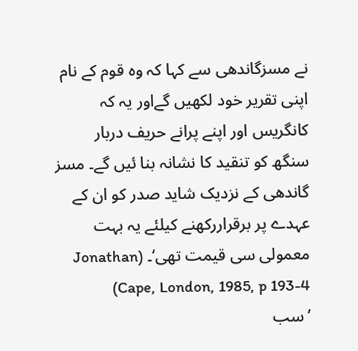نے مسزگاندھی سے کہا کہ وہ قوم کے نام اپنی تقریر خود لکھیں گےاور یہ کہ کانگریس اور اپنے پرانے حریف دربار سنگھ کو تنقید کا نشانہ بنا ئیں گے۔ مسز گاندھی کے نزدیک شاید صدر کو ان کے عہدے پر برقراررکھنے کیلئے یہ بہت معمولی سی قیمت تھی‘۔ (Jonathan Cape, London, 1985, p 193-4)
’سب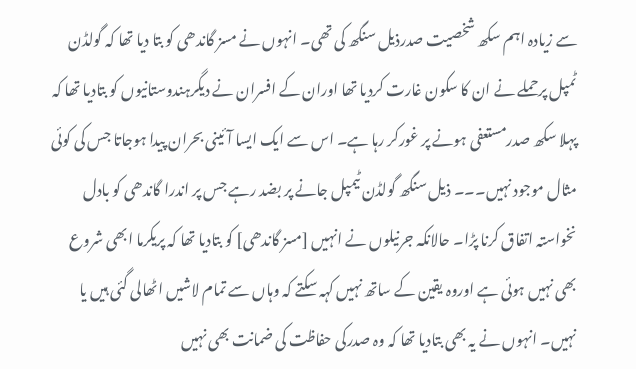سے زیادہ اہم سکھ شخصیت صدرذیل سنگھ کی تھی۔ انہوں نے مسز گاندھی کو بتا دیا تھا کہ گولڈن ٹمپل پرحملے نے ان کا سکون غارت کردیا تھا اوران کے افسران نے دیگرہندوستانیوں کو بتادیا تھا کہ پہلا سکھ صدرمستعفی ہونے پر غورکر رہا ہے۔ اس سے ایک ایسا آئینی بحران پیدا ہوجاتا جس کی کوئی مثال موجود نہیں۔۔۔ ذیل سنگھ گولڈن ٹیمپل جانے پر بضد رہے جس پر اندرا گاندھی کو بادل نخواستہ اتفاق کرنا پڑا۔ حالانکہ جرنیلوں نے انہیں [مسز گاندھی] کو بتادیا تھا کہ پریکرما ابھی شروع بھی نہیں ہوئی ہے اوروہ یقین کے ساتھ نہیں کہہ سکتے کہ وہاں سے تمام لاشیں اٹھالی گئی ہیں یا نہیں۔ انہوں نے یہ بھی بتادیا تھا کہ وہ صدرکی حفاظت کی ضمانت بھی نہیں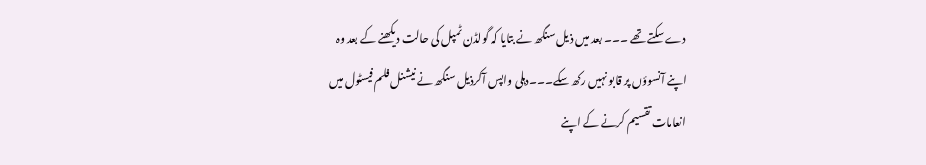دے سکتے تھے ۔۔۔ بعد میں ذیل سنگھ نے بتایا کہ گولڈن ٹمپل کی حالت دیکھنے کے بعد وہ اپنے آنسوؤں پر قابو نہیں رکھ سکے۔۔۔دہلی واپس آکرذیل سنگھ نے نیشنل فلم فیسٹول میں انعامات تقسیم کرنے کے اپنے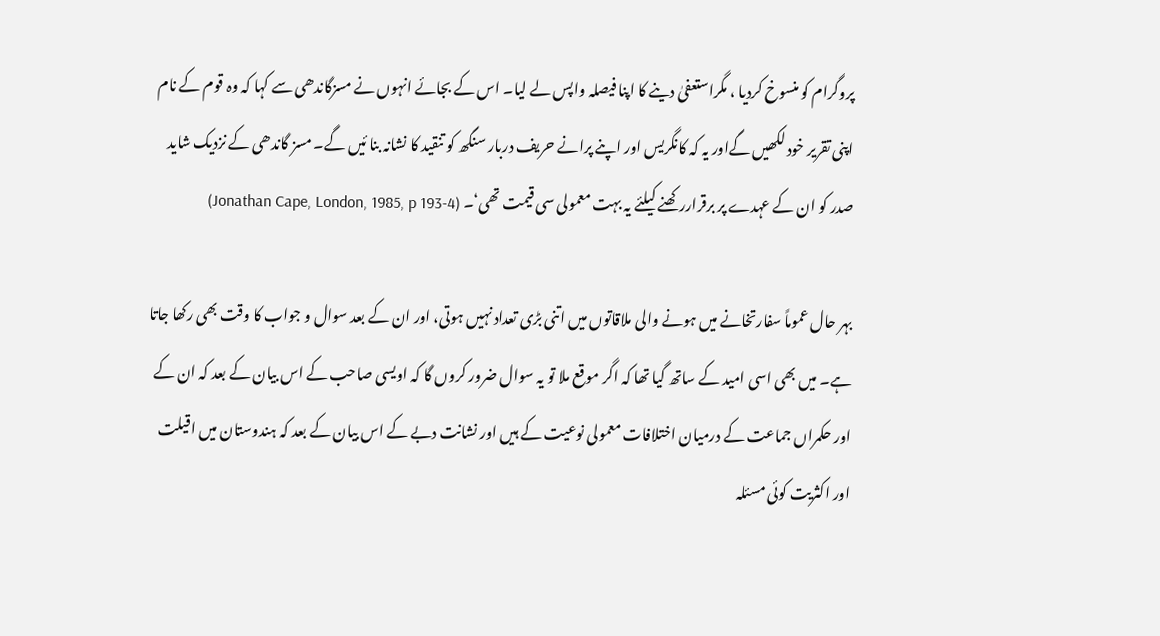پروگرام کو منسوخ کردیا ، مگراستعفیٰ دینے کا اپنا فیصلہ واپس لے لیا۔ اس کے بجائے انہوں نے مسزگاندھی سے کہا کہ وہ قوم کے نام اپنی تقریر خود لکھیں گےاور یہ کہ کانگریس اور اپنے پرانے حریف دربار سنگھ کو تنقید کا نشانہ بنا ئیں گے۔ مسز گاندھی کے نزدیک شاید صدر کو ان کے عہدے پر برقراررکھنے کیلئے یہ بہت معمولی سی قیمت تھی‘۔ (Jonathan Cape, London, 1985, p 193-4)

بہر حال عموماً سفارتخانے میں ہونے والی ملاقاتوں میں اتنی بڑی تعداد نہیں ہوتی، اور ان کے بعد سوال و جواب کا وقت بھی رکھا جاتا ہے۔ میں بھی اسی امید کے ساتھ گیا تھا کہ اگر موقع ملا تو یہ سوال ضرور کروں گا کہ اویسی صاحب کے اس بیان کے بعد کہ ان کے اور حکمراں جماعت کے درمیان اختلافات معمولی نوعیت کے ہیں اور نشانت دبے کے اس بیان کے بعد کہ ہندوستان میں اقیلت اور اکثریت کوئی مسئلہ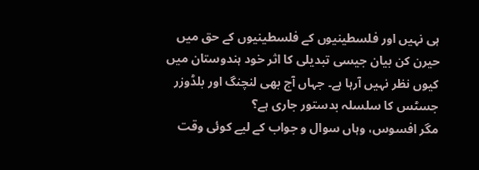ہی نہیں اور فلسطینیوں کے فلسطینیوں کے حق میں حیرن کن بیان جیسی تبدیلی کا اثر خود ہندوستان میں کیوں نظر نہیں آرہا ہے۔ جہاں آج بھی لنچنگ اور بلڈوزر جسٹس کا سلسلہ بدستور جاری ہے؟
مگر افسوس، وہاں سوال و جواب کے لیے کوئی وقت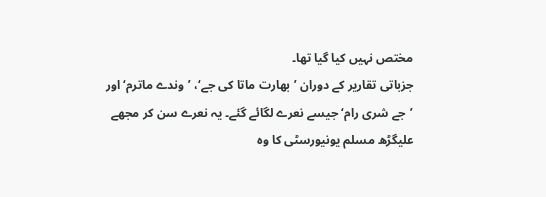مختص نہیں کیا گیا تھا۔
جزباتی تقاریر کے دوران ’بھارت ماتا کی جے‘، ’وندے ماترم‘ اور ’جے شری رام‘ جیسے نعرے لگائے گئے۔ یہ نعرے سن کر مجھے علیگڑھ مسلم یونیورسٹی کا وہ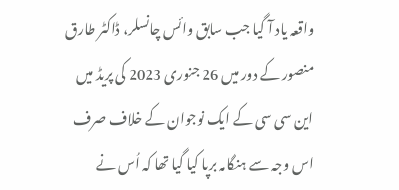واقعہ یاد آ گیا جب سابق وائس چانسلر، ڈاکٹر طارق منصور کے دور میں 26 جنوری 2023 کی پریڈ میں این سی سی کے ایک نوجوان کے خلاف صرف اس وجہ سے ہنگامہ برپا کیا گیا تھا کہ اُس نے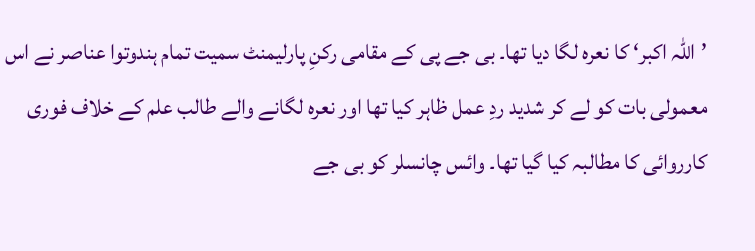’اللہ اکبر‘ کا نعرہ لگا دیا تھا۔ بی جے پی کے مقامی رکنِ پارلیمنٹ سمیت تمام ہندوتوا عناصر نے اس معمولی بات کو لے کر شدید ردِ عمل ظاہر کیا تھا اور نعرہ لگانے والے طالب علم کے خلاف فوری کارروائی کا مطالبہ کیا گیا تھا۔ وائس چانسلر کو بی جے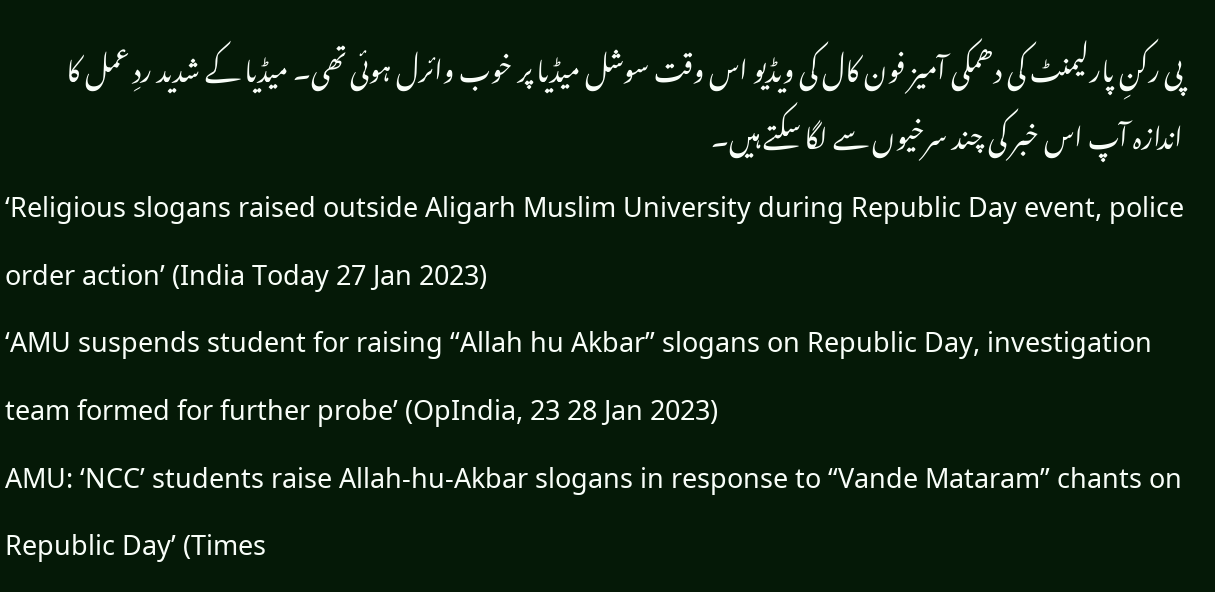پی رکنِ پارلیمنٹ کی دھمکی آمیز فون کال کی ویڈیو اس وقت سوشل میڈیا پر خوب وائرل ہوئی تھی۔ میڈیا کے شدید ردِ عمل کا اندازہ آپ اس خبر کی چند سرخیوں سے لگا سکتے ہیں۔
‘Religious slogans raised outside Aligarh Muslim University during Republic Day event, police order action’ (India Today 27 Jan 2023)
‘AMU suspends student for raising “Allah hu Akbar” slogans on Republic Day, investigation team formed for further probe’ (OpIndia, 23 28 Jan 2023)
AMU: ‘NCC’ students raise Allah-hu-Akbar slogans in response to “Vande Mataram” chants on Republic Day’ (Times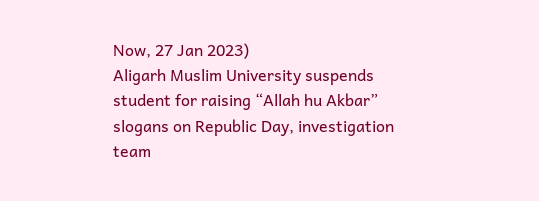Now, 27 Jan 2023)
Aligarh Muslim University suspends student for raising “Allah hu Akbar” slogans on Republic Day, investigation team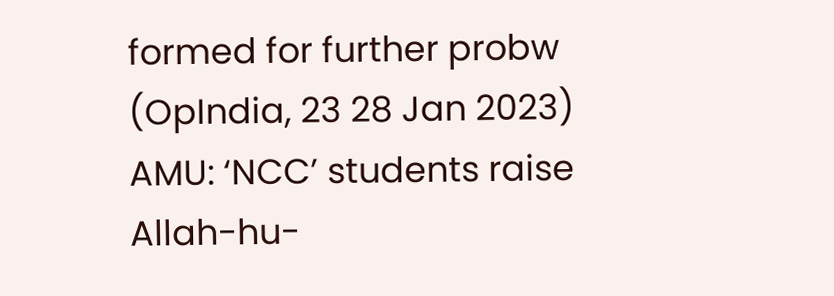formed for further probw (OpIndia, 23 28 Jan 2023)
AMU: ‘NCC’ students raise Allah-hu-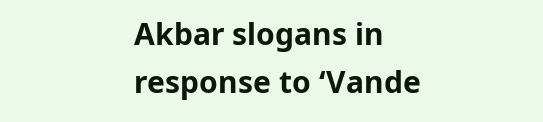Akbar slogans in response to ‘Vande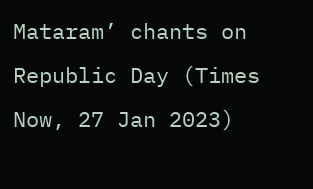Mataram’ chants on Republic Day (Times Now, 27 Jan 2023)